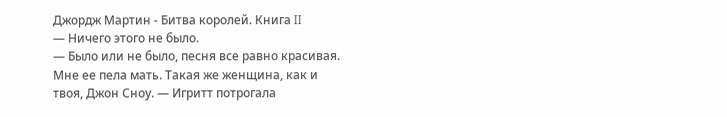Джордж Мартин - Битва королей. Книга II
— Ничего этого не было.
— Было или не было, песня все равно красивая. Мне ее пела мать. Такая же женщина, как и твоя, Джон Сноу. — Игритт потрогала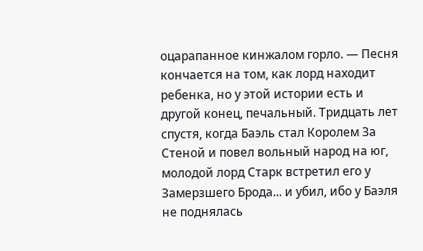оцарапанное кинжалом горло. — Песня кончается на том, как лорд находит ребенка, но у этой истории есть и другой конец, печальный. Тридцать лет спустя, когда Баэль стал Королем За Стеной и повел вольный народ на юг, молодой лорд Старк встретил его у Замерзшего Брода... и убил, ибо у Баэля не поднялась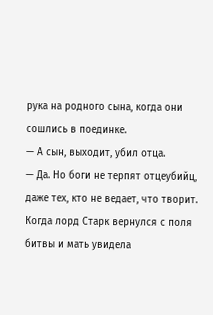рука на родного сына, когда они сошлись в поединке.
— А сын, выходит, убил отца.
— Да. Но боги не терпят отцеубийц, даже тех, кто не ведает, что творит. Когда лорд Старк вернулся с поля битвы и мать увидела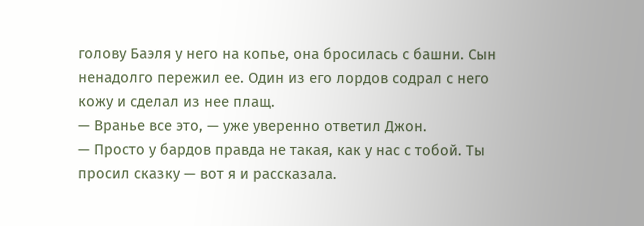голову Баэля у него на копье, она бросилась с башни. Сын ненадолго пережил ее. Один из его лордов содрал с него кожу и сделал из нее плащ.
— Вранье все это, — уже уверенно ответил Джон.
— Просто у бардов правда не такая, как у нас с тобой. Ты просил сказку — вот я и рассказала.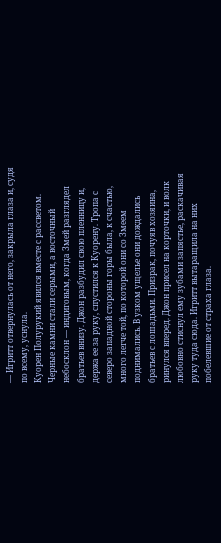— Игритт отвернулась от него, закрыла глаза и, судя по всему, уснула.
Куорен Полурукий явился вместе с рассветом. Черные камни стали серыми, а восточный небосклон — индиговым, когда Змей разглядел братьев внизу. Джон разбудил свою пленницу и, держа ее за руку, спустился к Куорену. Тропа с северо западной стороны горы была, к счастью, много легче той, по которой они со Змеем поднимались. В узком ущелье они дождались братьев с лошадьми. Призрак, почуяв хозяина, ринулся вперед. Джон присел на корточки, и волк любовно стиснул ему зубами запястье, раскачивая руку туда сюда. Игритт вытаращила на них побелевшие от страха глаза.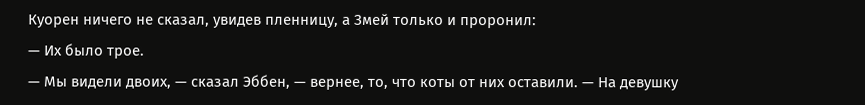Куорен ничего не сказал, увидев пленницу, а Змей только и проронил:
— Их было трое.
— Мы видели двоих, — сказал Эббен, — вернее, то, что коты от них оставили. — На девушку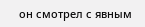он смотрел с явным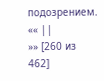подозрением.
«« ||
»» [260 из
462]